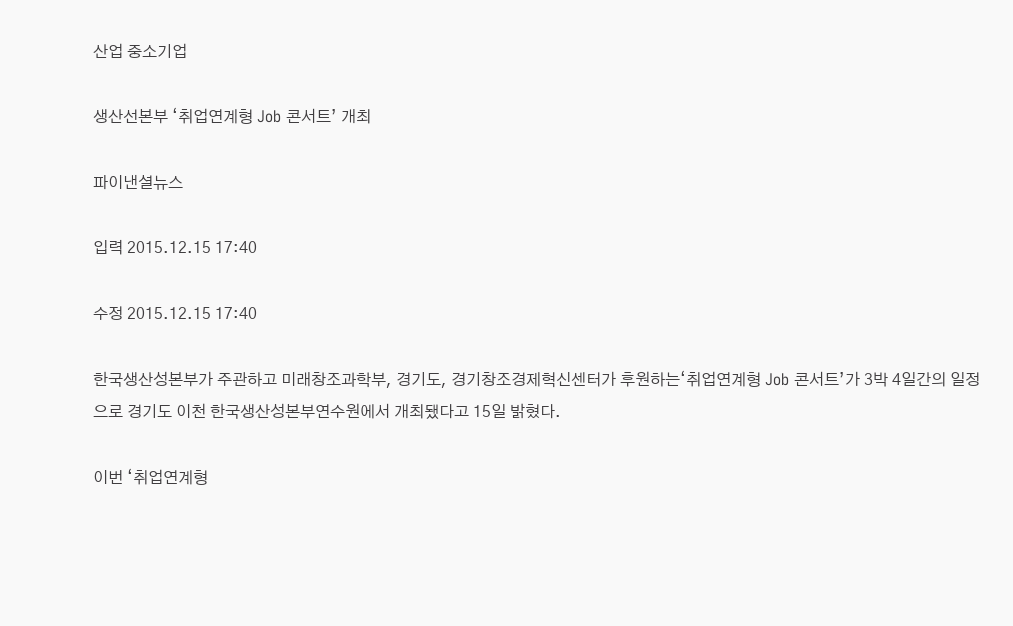산업 중소기업

생산선본부 ‘취업연계형 Job 콘서트’ 개최

파이낸셜뉴스

입력 2015.12.15 17:40

수정 2015.12.15 17:40

한국생산성본부가 주관하고 미래창조과학부, 경기도, 경기창조경제혁신센터가 후원하는‘취업연계형 Job 콘서트’가 3박 4일간의 일정으로 경기도 이천 한국생산성본부연수원에서 개최됐다고 15일 밝혔다.

이번 ‘취업연계형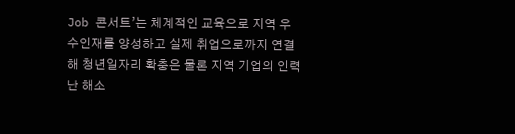Job 콘서트’는 체계적인 교육으로 지역 우수인재를 양성하고 실제 취업으로까지 연결해 청년일자리 확충은 물론 지역 기업의 인력난 해소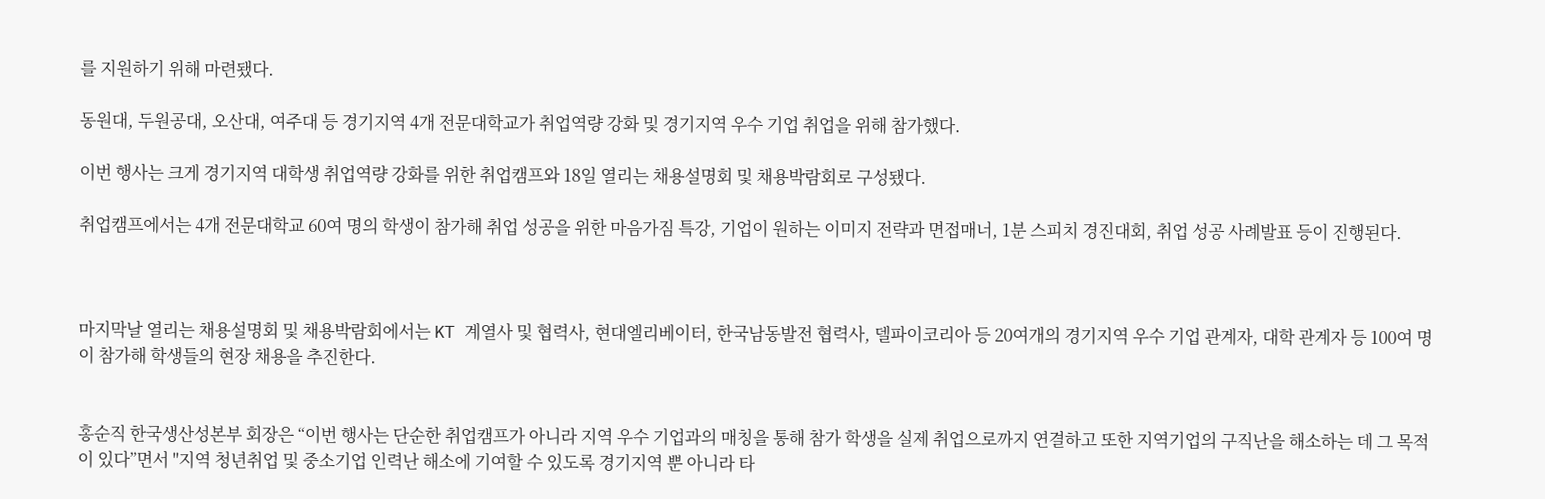를 지원하기 위해 마련됐다.

동원대, 두원공대, 오산대, 여주대 등 경기지역 4개 전문대학교가 취업역량 강화 및 경기지역 우수 기업 취업을 위해 참가했다.

이번 행사는 크게 경기지역 대학생 취업역량 강화를 위한 취업캠프와 18일 열리는 채용설명회 및 채용박람회로 구성됐다.

취업캠프에서는 4개 전문대학교 60여 명의 학생이 참가해 취업 성공을 위한 마음가짐 특강, 기업이 원하는 이미지 전략과 면접매너, 1분 스피치 경진대회, 취업 성공 사례발표 등이 진행된다.



마지막날 열리는 채용설명회 및 채용박람회에서는 KT 계열사 및 협력사, 현대엘리베이터, 한국남동발전 협력사, 델파이코리아 등 20여개의 경기지역 우수 기업 관계자, 대학 관계자 등 100여 명이 참가해 학생들의 현장 채용을 추진한다.


홍순직 한국생산성본부 회장은 “이번 행사는 단순한 취업캠프가 아니라 지역 우수 기업과의 매칭을 통해 참가 학생을 실제 취업으로까지 연결하고 또한 지역기업의 구직난을 해소하는 데 그 목적이 있다”면서 "지역 청년취업 및 중소기업 인력난 해소에 기여할 수 있도록 경기지역 뿐 아니라 타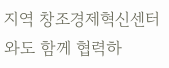지역 창조경제혁신센터와도 함께 협력하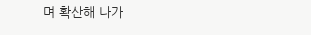며 확산해 나가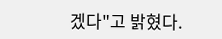겠다"고 밝혔다.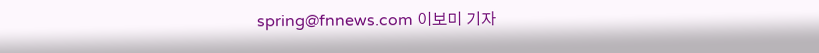spring@fnnews.com 이보미 기자